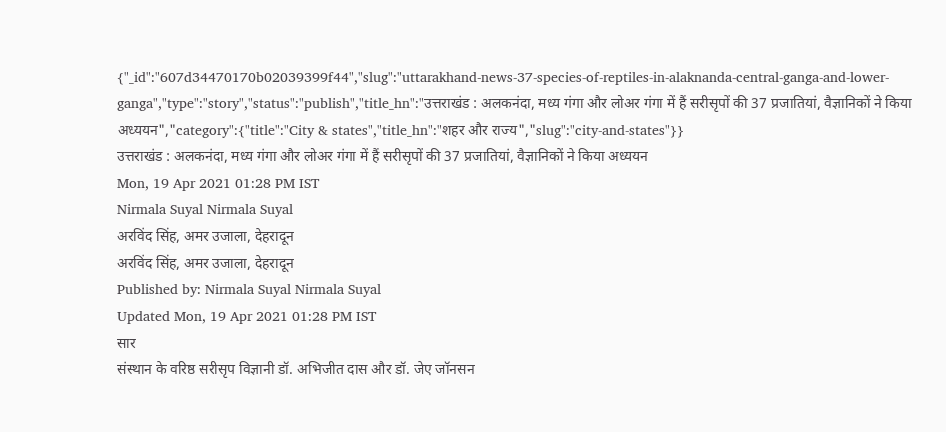{"_id":"607d34470170b02039399f44","slug":"uttarakhand-news-37-species-of-reptiles-in-alaknanda-central-ganga-and-lower-ganga","type":"story","status":"publish","title_hn":"उत्तराखंड : अलकनंदा, मध्य गंगा और लोअर गंगा में हैं सरीसृपों की 37 प्रजातियां, वैज्ञानिकों ने किया अध्ययन","category":{"title":"City & states","title_hn":"शहर और राज्य","slug":"city-and-states"}}
उत्तराखंड : अलकनंदा, मध्य गंगा और लोअर गंगा में हैं सरीसृपों की 37 प्रजातियां, वैज्ञानिकों ने किया अध्ययन
Mon, 19 Apr 2021 01:28 PM IST
Nirmala Suyal Nirmala Suyal
अरविंद सिंह, अमर उजाला, देहरादून
अरविंद सिंह, अमर उजाला, देहरादून
Published by: Nirmala Suyal Nirmala Suyal
Updated Mon, 19 Apr 2021 01:28 PM IST
सार
संस्थान के वरिष्ठ सरीसृप विज्ञानी डॉ. अभिजीत दास और डॉ. जेए जॉनसन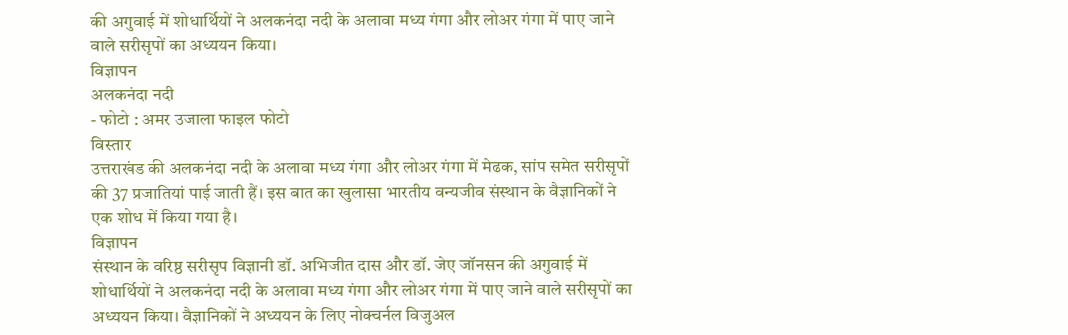की अगुवाई में शोधार्थियों ने अलकनंदा नदी के अलावा मध्य गंगा और लोअर गंगा में पाए जाने वाले सरीसृपों का अध्ययन किया।
विज्ञापन
अलकनंदा नदी
- फोटो : अमर उजाला फाइल फोटो
विस्तार
उत्तराखंड की अलकनंदा नदी के अलावा मध्य गंगा और लोअर गंगा में मेढक, सांप समेत सरीसृपों की 37 प्रजातियां पाई जाती हैं। इस बात का खुलासा भारतीय वन्यजीव संस्थान के वैज्ञानिकों ने एक शोध में किया गया है।
विज्ञापन
संस्थान के वरिष्ठ सरीसृप विज्ञानी डॉ. अभिजीत दास और डॉ. जेए जॉनसन की अगुवाई में शोधार्थियों ने अलकनंदा नदी के अलावा मध्य गंगा और लोअर गंगा में पाए जाने वाले सरीसृपों का अध्ययन किया। वैज्ञानिकों ने अध्ययन के लिए नोक्चर्नल विजुअल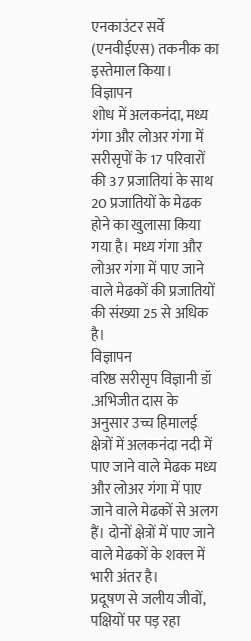एनकाउंटर सर्वे (एनवीईएस) तकनीक का इस्तेमाल किया।
विज्ञापन
शोध में अलकनंदा, मध्य गंगा और लोअर गंगा में सरीसृपों के 17 परिवारों की 37 प्रजातियां के साथ 20 प्रजातियों के मेढक होने का खुलासा किया गया है। मध्य गंगा और लोअर गंगा में पाए जाने वाले मेढकों की प्रजातियों की संख्या 25 से अधिक है।
विज्ञापन
वरिष्ठ सरीसृप विज्ञानी डॉ .अभिजीत दास के अनुसार उच्च हिमालई क्षेत्रों में अलकनंदा नदी में पाए जाने वाले मेढक मध्य और लोअर गंगा में पाए जाने वाले मेढकों से अलग हैं। दोनों क्षेत्रों में पाए जाने वाले मेढकों के शक्ल में भारी अंतर है।
प्रदूषण से जलीय जीवों, पक्षियों पर पड़ रहा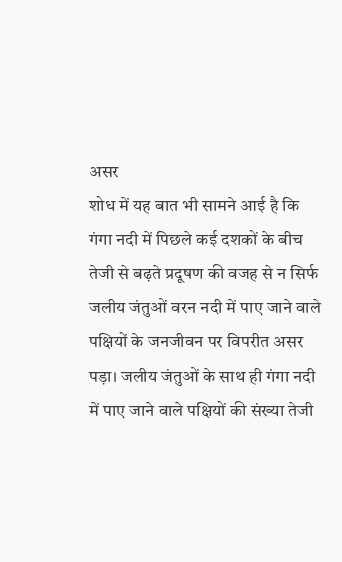असर
शोध में यह बात भी सामने आई है कि गंगा नदी में पिछले कई दशकों के बीच तेजी से बढ़ते प्रदूषण की वजह से न सिर्फ जलीय जंतुओं वरन नदी में पाए जाने वाले पक्षियों के जनजीवन पर विपरीत असर पड़ा। जलीय जंतुओं के साथ ही गंगा नदी में पाए जाने वाले पक्षियों की संख्या तेजी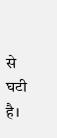से घटी है।